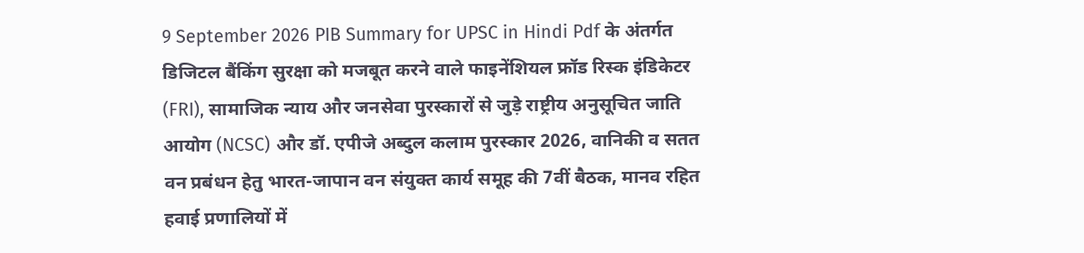9 September 2026 PIB Summary for UPSC in Hindi Pdf के अंतर्गत डिजिटल बैंकिंग सुरक्षा को मजबूत करने वाले फाइनेंशियल फ्रॉड रिस्क इंडिकेटर (FRI), सामाजिक न्याय और जनसेवा पुरस्कारों से जुड़े राष्ट्रीय अनुसूचित जाति आयोग (NCSC) और डॉ. एपीजे अब्दुल कलाम पुरस्कार 2026, वानिकी व सतत वन प्रबंधन हेतु भारत-जापान वन संयुक्त कार्य समूह की 7वीं बैठक, मानव रहित हवाई प्रणालियों में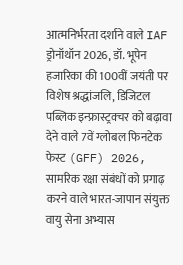आत्मनिर्भरता दर्शाने वाले IAF ड्रोनॉथॉन 2026, डॉ. भूपेन हजारिका की 100वीं जयंती पर विशेष श्रद्धांजलि, डिजिटल पब्लिक इन्फ्रास्ट्रक्चर को बढ़ावा देने वाले 7वें ग्लोबल फिनटेक फेस्ट (GFF) 2026, सामरिक रक्षा संबंधों को प्रगाढ़ करने वाले भारत-जापान संयुक्त वायु सेना अभ्यास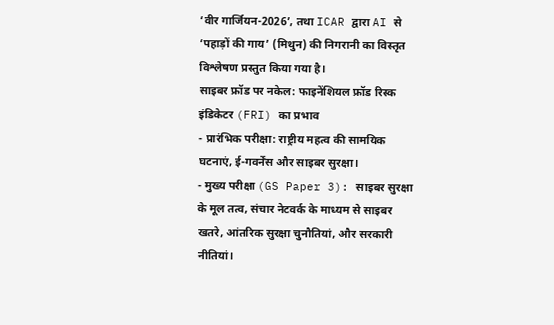‘वीर गार्जियन-2026’, तथा ICAR द्वारा AI से ‘पहाड़ों की गाय’ (मिथुन) की निगरानी का विस्तृत विश्लेषण प्रस्तुत किया गया है।
साइबर फ्रॉड पर नकेल: फाइनेंशियल फ्रॉड रिस्क इंडिकेटर (FRI) का प्रभाव
- प्रारंभिक परीक्षा: राष्ट्रीय महत्व की सामयिक घटनाएं, ई-गवर्नेंस और साइबर सुरक्षा।
- मुख्य परीक्षा (GS Paper 3): साइबर सुरक्षा के मूल तत्व, संचार नेटवर्क के माध्यम से साइबर खतरे, आंतरिक सुरक्षा चुनौतियां, और सरकारी नीतियां।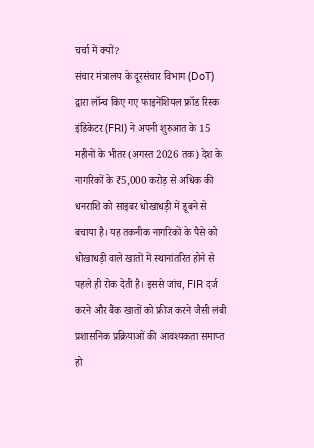चर्चा में क्यों?
संचार मंत्रालय के दूरसंचार विभाग (DoT) द्वारा लॉन्च किए गए फाइनेंशियल फ्रॉड रिस्क इंडिकेटर (FRI) ने अपनी शुरुआत के 15 महीनों के भीतर (अगस्त 2026 तक) देश के नागरिकों के ₹5,000 करोड़ से अधिक की धनराशि को साइबर धोखाधड़ी में डूबने से बचाया है। यह तकनीक नागरिकों के पैसे को धोखाधड़ी वाले खातों में स्थानांतरित होने से पहले ही रोक देती है। इससे जांच, FIR दर्ज करने और बैंक खातों को फ्रीज करने जैसी लंबी प्रशासनिक प्रक्रियाओं की आवश्यकता समाप्त हो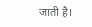जाती है।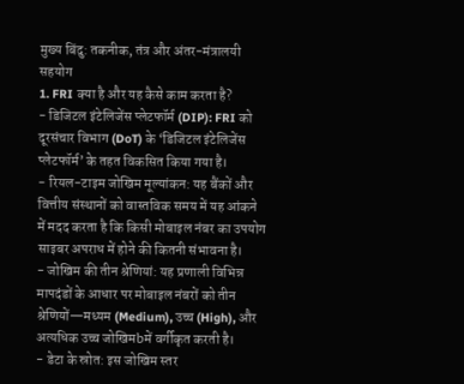मुख्य बिंदु: तकनीक, तंत्र और अंतर-मंत्रालयी सहयोग
1. FRI क्या है और यह कैसे काम करता है?
- डिजिटल इंटेलिजेंस प्लेटफॉर्म (DIP): FRI को दूरसंचार विभाग (DoT) के ‘डिजिटल इंटेलिजेंस प्लेटफॉर्म’ के तहत विकसित किया गया है।
- रियल-टाइम जोखिम मूल्यांकन: यह बैंकों और वित्तीय संस्थानों को वास्तविक समय में यह आंकने में मदद करता है कि किसी मोबाइल नंबर का उपयोग साइबर अपराध में होने की कितनी संभावना है।
- जोखिम की तीन श्रेणियां: यह प्रणाली विभिन्न मापदंडों के आधार पर मोबाइल नंबरों को तीन श्रेणियों—मध्यम (Medium), उच्च (High), और अत्यधिक उच्च जोखिमbमें वर्गीकृत करती है।
- डेटा के स्रोत: इस जोखिम स्तर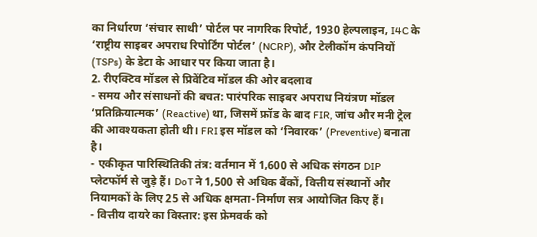का निर्धारण ‘संचार साथी’ पोर्टल पर नागरिक रिपोर्ट, 1930 हेल्पलाइन, I4C के ‘राष्ट्रीय साइबर अपराध रिपोर्टिंग पोर्टल’ (NCRP), और टेलीकॉम कंपनियों (TSPs) के डेटा के आधार पर किया जाता है।
2. रीएक्टिव मॉडल से प्रिवेंटिव मॉडल की ओर बदलाव
- समय और संसाधनों की बचत: पारंपरिक साइबर अपराध नियंत्रण मॉडल ‘प्रतिक्रियात्मक’ (Reactive) था, जिसमें फ्रॉड के बाद FIR, जांच और मनी ट्रेल की आवश्यकता होती थी। FRI इस मॉडल को ‘निवारक’ (Preventive) बनाता है।
- एकीकृत पारिस्थितिकी तंत्र: वर्तमान में 1,600 से अधिक संगठन DIP प्लेटफॉर्म से जुड़े हैं। DoT ने 1,500 से अधिक बैंकों, वित्तीय संस्थानों और नियामकों के लिए 25 से अधिक क्षमता-निर्माण सत्र आयोजित किए हैं।
- वित्तीय दायरे का विस्तार: इस फ्रेमवर्क को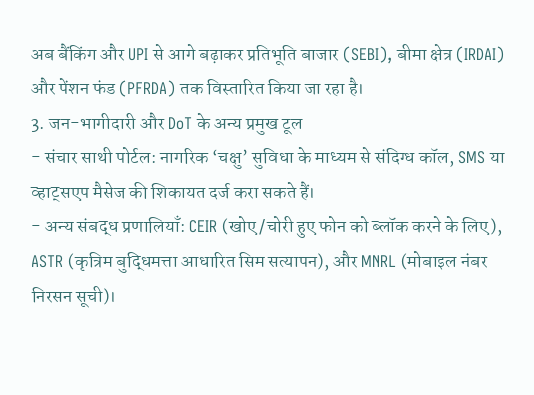अब बैंकिंग और UPI से आगे बढ़ाकर प्रतिभूति बाजार (SEBI), बीमा क्षेत्र (IRDAI) और पेंशन फंड (PFRDA) तक विस्तारित किया जा रहा है।
3. जन-भागीदारी और DoT के अन्य प्रमुख टूल
- संचार साथी पोर्टल: नागरिक ‘चक्षु’ सुविधा के माध्यम से संदिग्ध कॉल, SMS या व्हाट्सएप मैसेज की शिकायत दर्ज करा सकते हैं।
- अन्य संबद्ध प्रणालियाँ: CEIR (खोए/चोरी हुए फोन को ब्लॉक करने के लिए), ASTR (कृत्रिम बुद्धिमत्ता आधारित सिम सत्यापन), और MNRL (मोबाइल नंबर निरसन सूची)।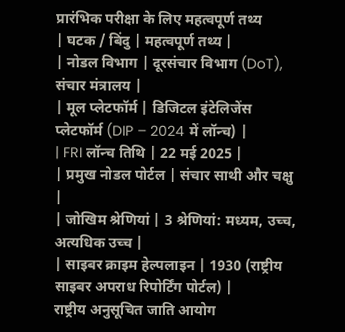प्रारंभिक परीक्षा के लिए महत्वपूर्ण तथ्य
| घटक / बिंदु | महत्वपूर्ण तथ्य |
| नोडल विभाग | दूरसंचार विभाग (DoT), संचार मंत्रालय |
| मूल प्लेटफॉर्म | डिजिटल इंटेलिजेंस प्लेटफॉर्म (DIP – 2024 में लॉन्च) |
| FRI लॉन्च तिथि | 22 मई 2025 |
| प्रमुख नोडल पोर्टल | संचार साथी और चक्षु |
| जोखिम श्रेणियां | 3 श्रेणियां: मध्यम, उच्च, अत्यधिक उच्च |
| साइबर क्राइम हेल्पलाइन | 1930 (राष्ट्रीय साइबर अपराध रिपोर्टिंग पोर्टल) |
राष्ट्रीय अनुसूचित जाति आयोग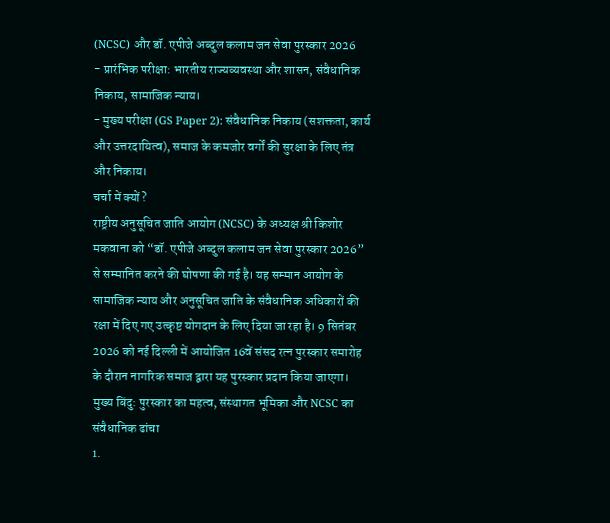(NCSC) और डॉ. एपीजे अब्दुल कलाम जन सेवा पुरस्कार 2026
- प्रारंभिक परीक्षा: भारतीय राज्यव्यवस्था और शासन, संवैधानिक निकाय, सामाजिक न्याय।
- मुख्य परीक्षा (GS Paper 2): संवैधानिक निकाय (सशक्तता, कार्य और उत्तरदायित्व), समाज के कमजोर वर्गों की सुरक्षा के लिए तंत्र और निकाय।
चर्चा में क्यों?
राष्ट्रीय अनुसूचित जाति आयोग (NCSC) के अध्यक्ष श्री किशोर मकवाना को “डॉ. एपीजे अब्दुल कलाम जन सेवा पुरस्कार 2026” से सम्मानित करने की घोषणा की गई है। यह सम्मान आयोग के सामाजिक न्याय और अनुसूचित जाति के संवैधानिक अधिकारों की रक्षा में दिए गए उत्कृष्ट योगदान के लिए दिया जा रहा है। 9 सितंबर 2026 को नई दिल्ली में आयोजित 16वें संसद रत्न पुरस्कार समारोह के दौरान नागरिक समाज द्वारा यह पुरस्कार प्रदान किया जाएगा।
मुख्य बिंदु: पुरस्कार का महत्व, संस्थागत भूमिका और NCSC का संवैधानिक ढांचा
1.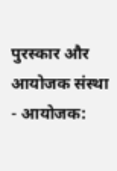पुरस्कार और आयोजक संस्था
- आयोजक: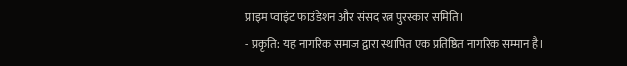प्राइम प्वाइंट फाउंडेशन और संसद रत्न पुरस्कार समिति।
- प्रकृति: यह नागरिक समाज द्वारा स्थापित एक प्रतिष्ठित नागरिक सम्मान है।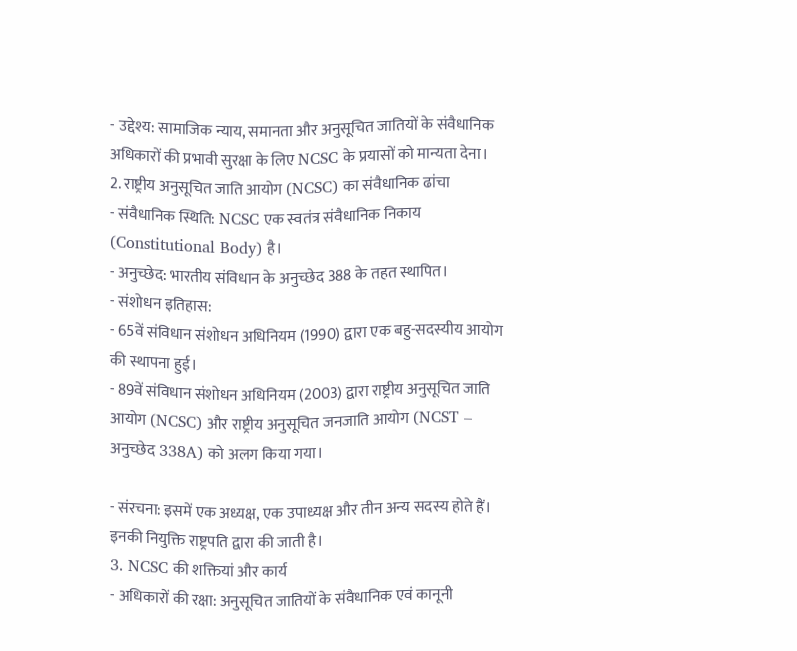- उद्देश्य: सामाजिक न्याय, समानता और अनुसूचित जातियों के संवैधानिक अधिकारों की प्रभावी सुरक्षा के लिए NCSC के प्रयासों को मान्यता देना।
2. राष्ट्रीय अनुसूचित जाति आयोग (NCSC) का संवैधानिक ढांचा
- संवैधानिक स्थिति: NCSC एक स्वतंत्र संवैधानिक निकाय (Constitutional Body) है।
- अनुच्छेद: भारतीय संविधान के अनुच्छेद 388 के तहत स्थापित।
- संशोधन इतिहास:
- 65वें संविधान संशोधन अधिनियम (1990) द्वारा एक बहु-सदस्यीय आयोग की स्थापना हुई।
- 89वें संविधान संशोधन अधिनियम (2003) द्वारा राष्ट्रीय अनुसूचित जाति आयोग (NCSC) और राष्ट्रीय अनुसूचित जनजाति आयोग (NCST – अनुच्छेद 338A) को अलग किया गया।

- संरचना: इसमें एक अध्यक्ष, एक उपाध्यक्ष और तीन अन्य सदस्य होते हैं। इनकी नियुक्ति राष्ट्रपति द्वारा की जाती है।
3. NCSC की शक्तियां और कार्य
- अधिकारों की रक्षा: अनुसूचित जातियों के संवैधानिक एवं कानूनी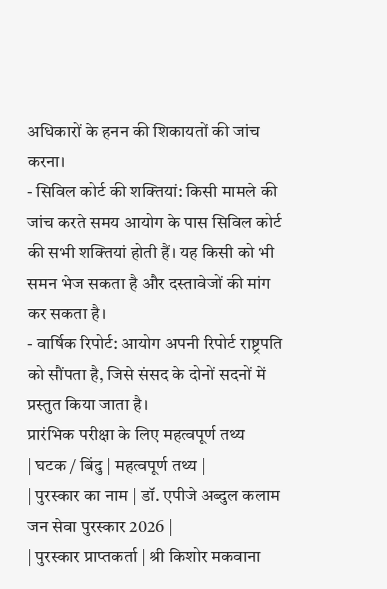अधिकारों के हनन की शिकायतों की जांच करना।
- सिविल कोर्ट की शक्तियां: किसी मामले की जांच करते समय आयोग के पास सिविल कोर्ट की सभी शक्तियां होती हैं। यह किसी को भी समन भेज सकता है और दस्तावेजों की मांग कर सकता है।
- वार्षिक रिपोर्ट: आयोग अपनी रिपोर्ट राष्ट्रपति को सौंपता है, जिसे संसद के दोनों सदनों में प्रस्तुत किया जाता है।
प्रारंभिक परीक्षा के लिए महत्वपूर्ण तथ्य
| घटक / बिंदु | महत्वपूर्ण तथ्य |
| पुरस्कार का नाम | डॉ. एपीजे अब्दुल कलाम जन सेवा पुरस्कार 2026 |
| पुरस्कार प्राप्तकर्ता | श्री किशोर मकवाना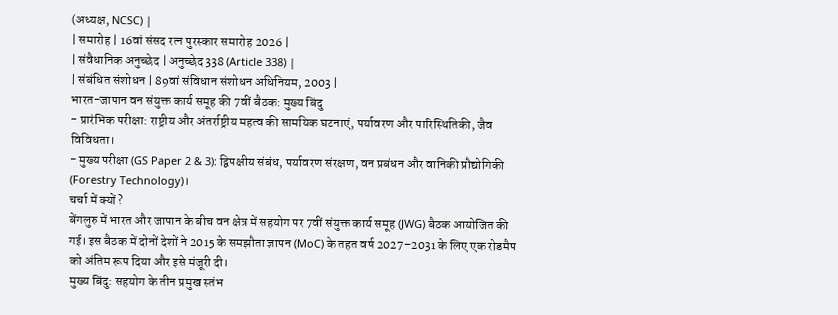(अध्यक्ष, NCSC) |
| समारोह | 16वां संसद रत्न पुरस्कार समारोह 2026 |
| संवैधानिक अनुच्छेद | अनुच्छेद 338 (Article 338) |
| संबंधित संशोधन | 89वां संविधान संशोधन अधिनियम, 2003 |
भारत-जापान वन संयुक्त कार्य समूह की 7वीं बैठक: मुख्य बिंदु
- प्रारंभिक परीक्षा: राष्ट्रीय और अंतर्राष्ट्रीय महत्व की सामयिक घटनाएं, पर्यावरण और पारिस्थितिकी, जैव विविधता।
- मुख्य परीक्षा (GS Paper 2 & 3): द्विपक्षीय संबंध, पर्यावरण संरक्षण, वन प्रबंधन और वानिकी प्रौद्योगिकी (Forestry Technology)।
चर्चा में क्यों?
बेंगलुरु में भारत और जापान के बीच वन क्षेत्र में सहयोग पर 7वीं संयुक्त कार्य समूह (JWG) बैठक आयोजित की गई। इस बैठक में दोनों देशों ने 2015 के समझौता ज्ञापन (MoC) के तहत वर्ष 2027–2031 के लिए एक रोडमैप को अंतिम रूप दिया और इसे मंजूरी दी।
मुख्य बिंदु: सहयोग के तीन प्रमुख स्तंभ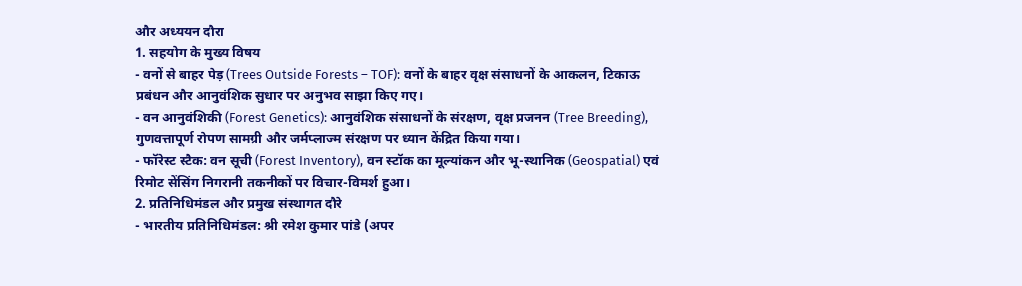और अध्ययन दौरा
1. सहयोग के मुख्य विषय
- वनों से बाहर पेड़ (Trees Outside Forests – TOF): वनों के बाहर वृक्ष संसाधनों के आकलन, टिकाऊ प्रबंधन और आनुवंशिक सुधार पर अनुभव साझा किए गए।
- वन आनुवंशिकी (Forest Genetics): आनुवंशिक संसाधनों के संरक्षण, वृक्ष प्रजनन (Tree Breeding), गुणवत्तापूर्ण रोपण सामग्री और जर्मप्लाज्म संरक्षण पर ध्यान केंद्रित किया गया।
- फॉरेस्ट स्टैक: वन सूची (Forest Inventory), वन स्टॉक का मूल्यांकन और भू-स्थानिक (Geospatial) एवं रिमोट सेंसिंग निगरानी तकनीकों पर विचार-विमर्श हुआ।
2. प्रतिनिधिमंडल और प्रमुख संस्थागत दौरे
- भारतीय प्रतिनिधिमंडल: श्री रमेश कुमार पांडे (अपर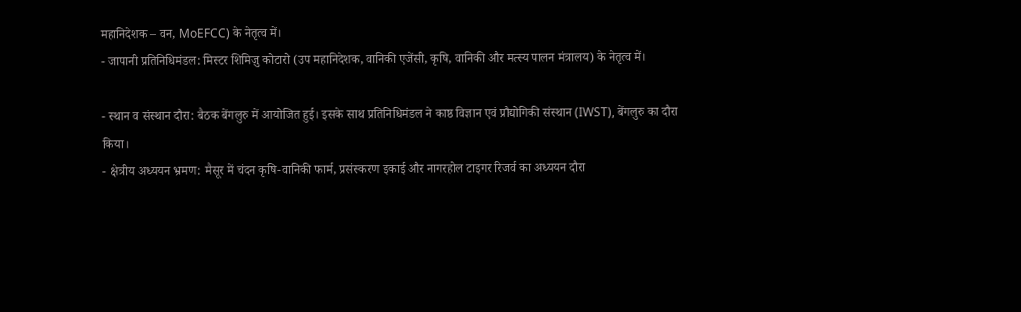महानिदेशक – वन, MoEFCC) के नेतृत्व में।
- जापानी प्रतिनिधिमंडल: मिस्टर शिमिज़ु कोटारो (उप महानिदेशक, वानिकी एजेंसी, कृषि, वानिकी और मत्स्य पालन मंत्रालय) के नेतृत्व में।

- स्थान व संस्थान दौरा: बैठक बेंगलुरु में आयोजित हुई। इसके साथ प्रतिनिधिमंडल ने काष्ठ विज्ञान एवं प्रौद्योगिकी संस्थान (IWST), बेंगलुरु का दौरा किया।
- क्षेत्रीय अध्ययन भ्रमण: मैसूर में चंदन कृषि-वानिकी फार्म, प्रसंस्करण इकाई और नागरहोल टाइगर रिजर्व का अध्ययन दौरा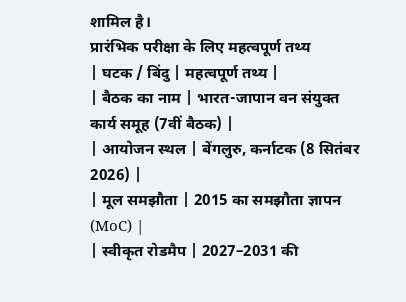शामिल है।
प्रारंभिक परीक्षा के लिए महत्वपूर्ण तथ्य
| घटक / बिंदु | महत्वपूर्ण तथ्य |
| बैठक का नाम | भारत-जापान वन संयुक्त कार्य समूह (7वीं बैठक) |
| आयोजन स्थल | बेंगलुरु, कर्नाटक (8 सितंबर 2026) |
| मूल समझौता | 2015 का समझौता ज्ञापन (MoC) |
| स्वीकृत रोडमैप | 2027–2031 की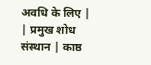अवधि के लिए |
| प्रमुख शोध संस्थान | काष्ठ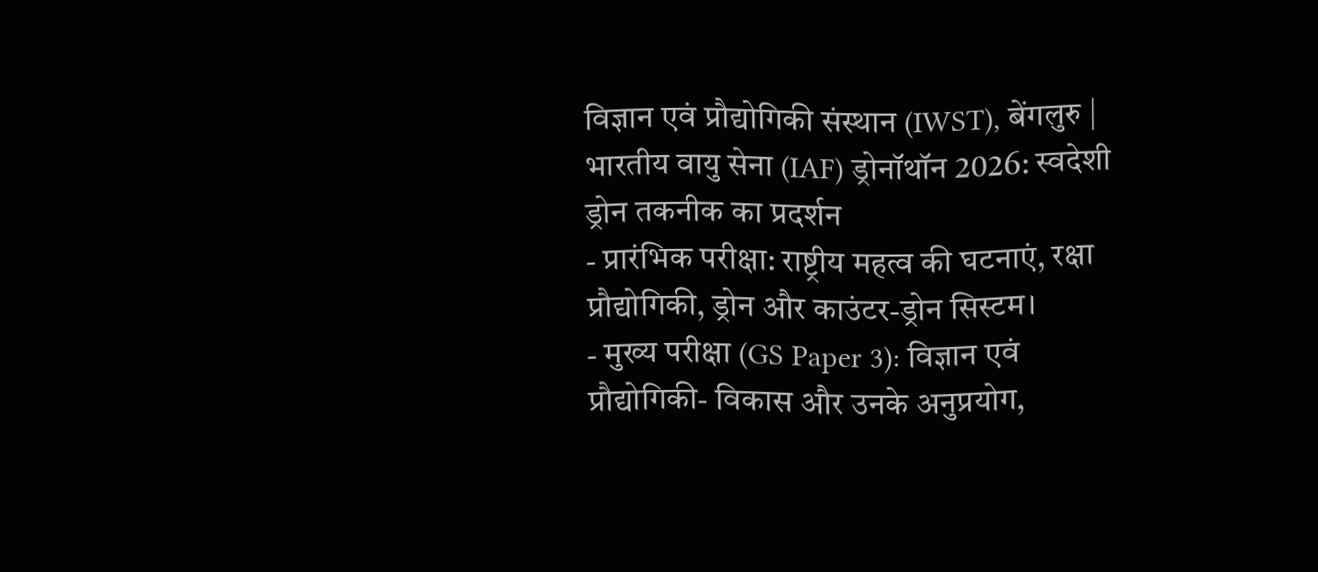विज्ञान एवं प्रौद्योगिकी संस्थान (IWST), बेंगलुरु |
भारतीय वायु सेना (IAF) ड्रोनॉथॉन 2026: स्वदेशी ड्रोन तकनीक का प्रदर्शन
- प्रारंभिक परीक्षा: राष्ट्रीय महत्व की घटनाएं, रक्षा प्रौद्योगिकी, ड्रोन और काउंटर-ड्रोन सिस्टम।
- मुख्य परीक्षा (GS Paper 3): विज्ञान एवं प्रौद्योगिकी- विकास और उनके अनुप्रयोग,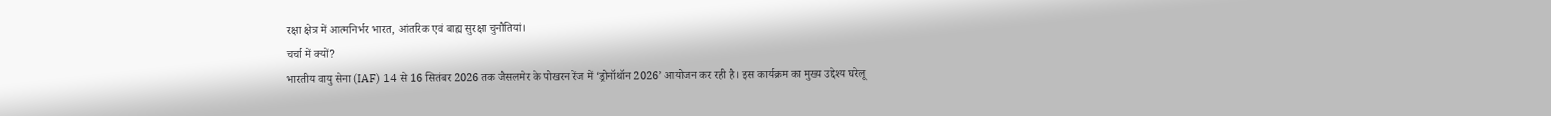रक्षा क्षेत्र में आत्मनिर्भर भारत, आंतरिक एवं बाह्य सुरक्षा चुनौतियां।
चर्चा में क्यों?
भारतीय वायु सेना (IAF) 14 से 16 सितंबर 2026 तक जैसलमेर के पोखरन रेंज में ‘ड्रोनॉथॉन 2026’ आयोजन कर रही है। इस कार्यक्रम का मुख्य उद्देश्य घरेलू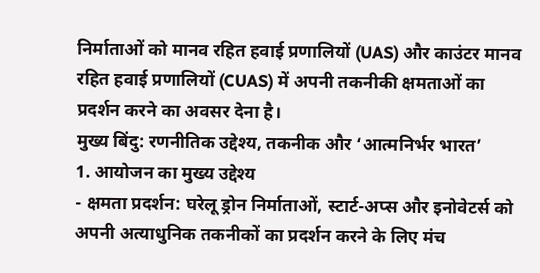निर्माताओं को मानव रहित हवाई प्रणालियों (UAS) और काउंटर मानव रहित हवाई प्रणालियों (CUAS) में अपनी तकनीकी क्षमताओं का प्रदर्शन करने का अवसर देना है।
मुख्य बिंदु: रणनीतिक उद्देश्य, तकनीक और ‘आत्मनिर्भर भारत’
1. आयोजन का मुख्य उद्देश्य
- क्षमता प्रदर्शन: घरेलू ड्रोन निर्माताओं, स्टार्ट-अप्स और इनोवेटर्स को अपनी अत्याधुनिक तकनीकों का प्रदर्शन करने के लिए मंच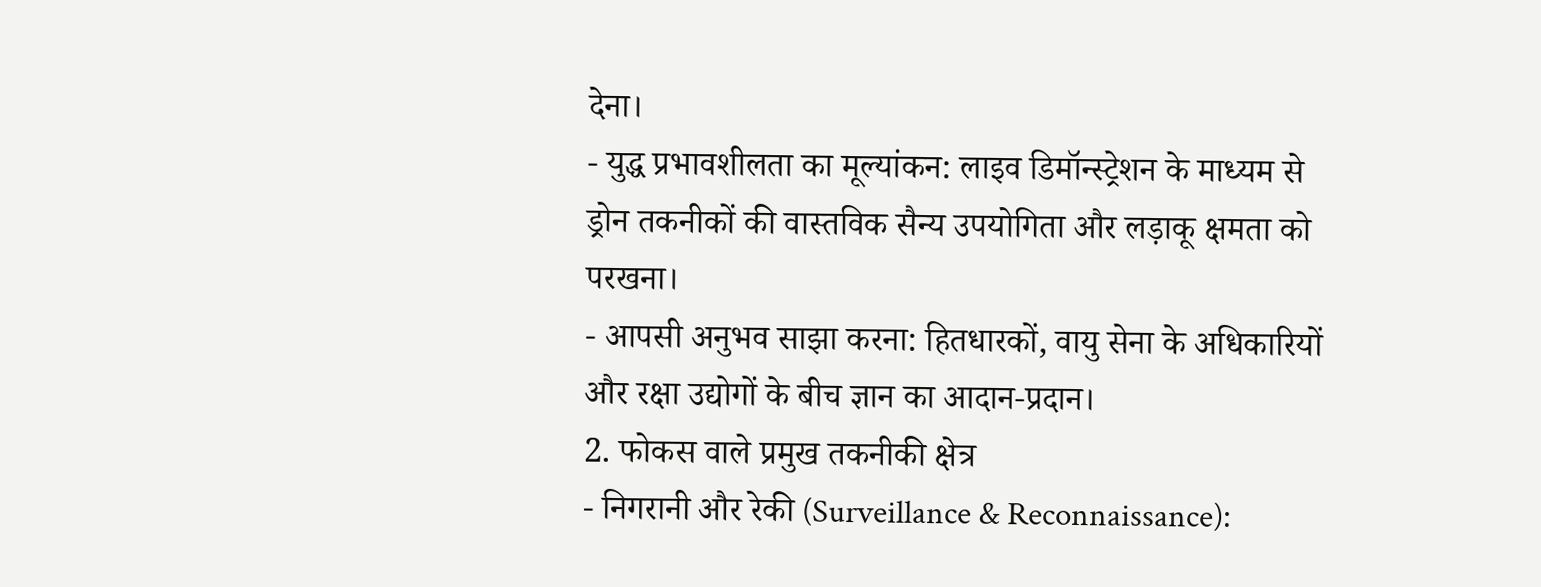देना।
- युद्ध प्रभावशीलता का मूल्यांकन: लाइव डिमॉन्स्ट्रेशन के माध्यम से ड्रोन तकनीकों की वास्तविक सैन्य उपयोगिता और लड़ाकू क्षमता को परखना।
- आपसी अनुभव साझा करना: हितधारकों, वायु सेना के अधिकारियों और रक्षा उद्योगों के बीच ज्ञान का आदान-प्रदान।
2. फोकस वाले प्रमुख तकनीकी क्षेत्र
- निगरानी और रेकी (Surveillance & Reconnaissance):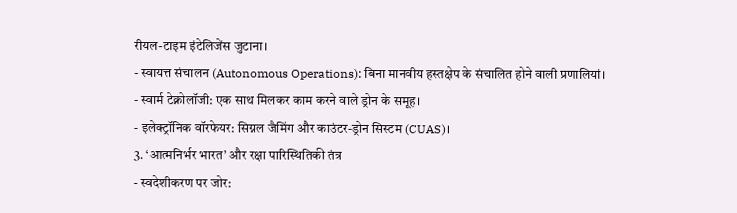रीयल-टाइम इंटेलिजेंस जुटाना।
- स्वायत्त संचालन (Autonomous Operations): बिना मानवीय हस्तक्षेप के संचालित होने वाली प्रणालियां।
- स्वार्म टेक्नोलॉजी: एक साथ मिलकर काम करने वाले ड्रोन के समूह।
- इलेक्ट्रॉनिक वॉरफेयर: सिग्नल जैमिंग और काउंटर-ड्रोन सिस्टम (CUAS)।
3. ‘आत्मनिर्भर भारत’ और रक्षा पारिस्थितिकी तंत्र
- स्वदेशीकरण पर जोर: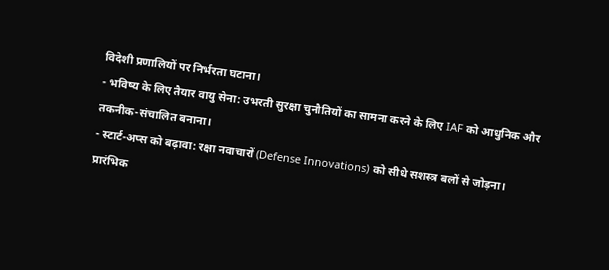विदेशी प्रणालियों पर निर्भरता घटाना।
- भविष्य के लिए तैयार वायु सेना: उभरती सुरक्षा चुनौतियों का सामना करने के लिए IAF को आधुनिक और तकनीक-संचालित बनाना।
- स्टार्ट-अप्स को बढ़ावा: रक्षा नवाचारों (Defense Innovations) को सीधे सशस्त्र बलों से जोड़ना।
प्रारंभिक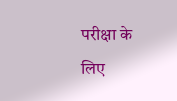परीक्षा के लिए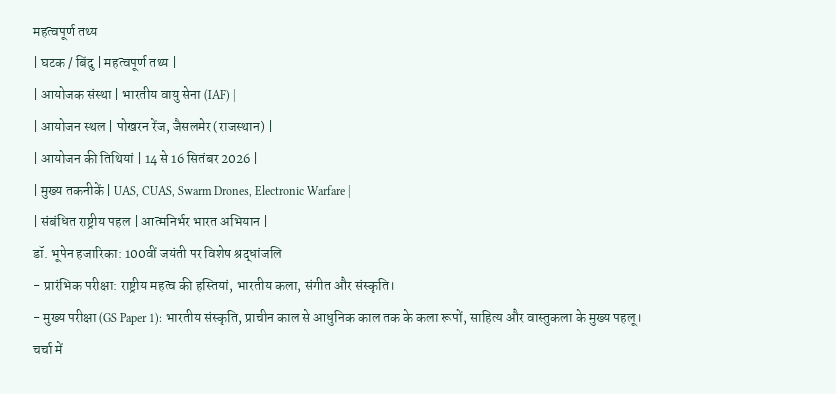महत्वपूर्ण तथ्य
| घटक / बिंदु | महत्वपूर्ण तथ्य |
| आयोजक संस्था | भारतीय वायु सेना (IAF) |
| आयोजन स्थल | पोखरन रेंज, जैसलमेर (राजस्थान) |
| आयोजन की तिथियां | 14 से 16 सितंबर 2026 |
| मुख्य तकनीकें | UAS, CUAS, Swarm Drones, Electronic Warfare |
| संबंधित राष्ट्रीय पहल | आत्मनिर्भर भारत अभियान |
डॉ. भूपेन हजारिका: 100वीं जयंती पर विशेष श्रद्धांजलि
- प्रारंभिक परीक्षा: राष्ट्रीय महत्व की हस्तियां, भारतीय कला, संगीत और संस्कृति।
- मुख्य परीक्षा (GS Paper 1): भारतीय संस्कृति, प्राचीन काल से आधुनिक काल तक के कला रूपों, साहित्य और वास्तुकला के मुख्य पहलू।
चर्चा में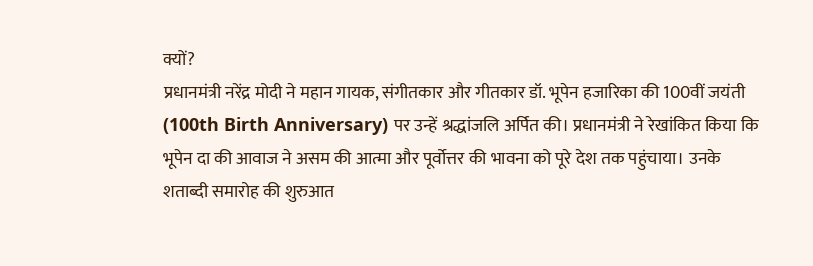क्यों?
प्रधानमंत्री नरेंद्र मोदी ने महान गायक, संगीतकार और गीतकार डॉ. भूपेन हजारिका की 100वीं जयंती (100th Birth Anniversary) पर उन्हें श्रद्धांजलि अर्पित की। प्रधानमंत्री ने रेखांकित किया कि भूपेन दा की आवाज ने असम की आत्मा और पूर्वोत्तर की भावना को पूरे देश तक पहुंचाया। उनके शताब्दी समारोह की शुरुआत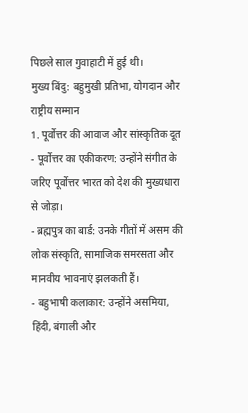पिछले साल गुवाहाटी में हुई थी।
मुख्य बिंदु: बहुमुखी प्रतिभा, योगदान और राष्ट्रीय सम्मान
1. पूर्वोत्तर की आवाज और सांस्कृतिक दूत
- पूर्वोत्तर का एकीकरण: उन्होंने संगीत के जरिए पूर्वोत्तर भारत को देश की मुख्यधारा से जोड़ा।
- ब्रह्मपुत्र का बार्ड: उनके गीतों में असम की लोक संस्कृति, सामाजिक समरसता और मानवीय भावनाएं झलकती हैं।
- बहुभाषी कलाकार: उन्होंने असमिया, हिंदी, बंगाली और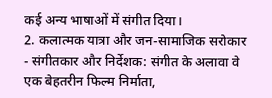कई अन्य भाषाओं में संगीत दिया।
2. कलात्मक यात्रा और जन-सामाजिक सरोकार
- संगीतकार और निर्देशक: संगीत के अलावा वे एक बेहतरीन फिल्म निर्माता,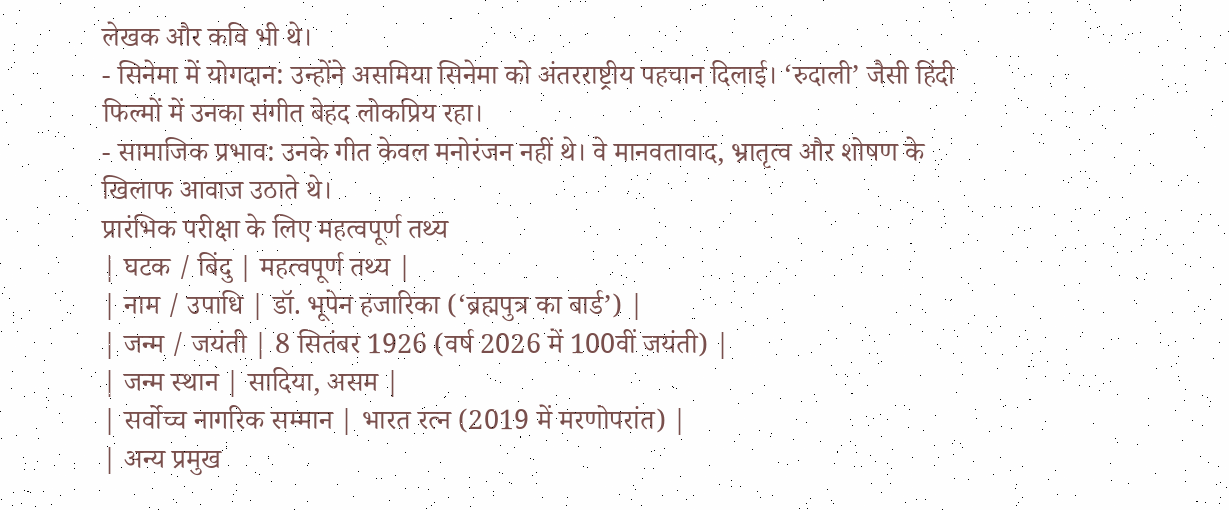लेखक और कवि भी थे।
- सिनेमा में योगदान: उन्होंने असमिया सिनेमा को अंतरराष्ट्रीय पहचान दिलाई। ‘रुदाली’ जैसी हिंदी फिल्मों में उनका संगीत बेहद लोकप्रिय रहा।
- सामाजिक प्रभाव: उनके गीत केवल मनोरंजन नहीं थे। वे मानवतावाद, भ्रातृत्व और शोषण के खिलाफ आवाज उठाते थे।
प्रारंभिक परीक्षा के लिए महत्वपूर्ण तथ्य
| घटक / बिंदु | महत्वपूर्ण तथ्य |
| नाम / उपाधि | डॉ. भूपेन हजारिका (‘ब्रह्मपुत्र का बार्ड’) |
| जन्म / जयंती | 8 सितंबर 1926 (वर्ष 2026 में 100वीं जयंती) |
| जन्म स्थान | सादिया, असम |
| सर्वोच्च नागरिक सम्मान | भारत रत्न (2019 में मरणोपरांत) |
| अन्य प्रमुख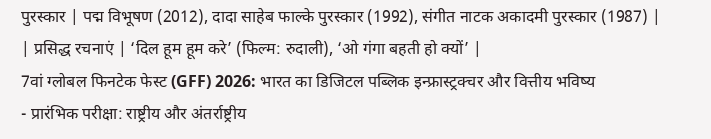पुरस्कार | पद्म विभूषण (2012), दादा साहेब फाल्के पुरस्कार (1992), संगीत नाटक अकादमी पुरस्कार (1987) |
| प्रसिद्ध रचनाएं | ‘दिल हूम हूम करे’ (फिल्म: रुदाली), ‘ओ गंगा बहती हो क्यों’ |
7वां ग्लोबल फिनटेक फेस्ट (GFF) 2026: भारत का डिजिटल पब्लिक इन्फ्रास्ट्रक्चर और वित्तीय भविष्य
- प्रारंभिक परीक्षा: राष्ट्रीय और अंतर्राष्ट्रीय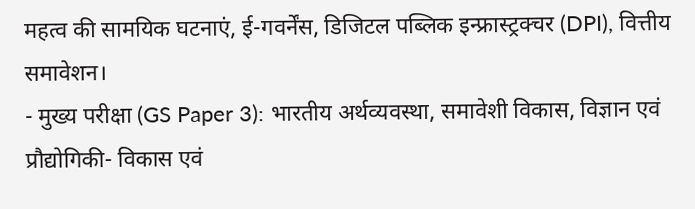महत्व की सामयिक घटनाएं, ई-गवर्नेंस, डिजिटल पब्लिक इन्फ्रास्ट्रक्चर (DPI), वित्तीय समावेशन।
- मुख्य परीक्षा (GS Paper 3): भारतीय अर्थव्यवस्था, समावेशी विकास, विज्ञान एवं प्रौद्योगिकी- विकास एवं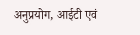अनुप्रयोग, आईटी एवं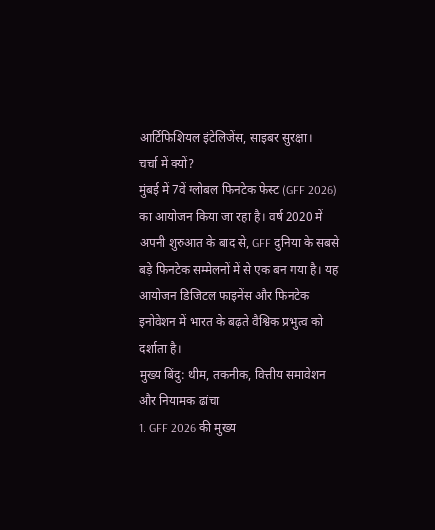आर्टिफिशियल इंटेलिजेंस, साइबर सुरक्षा।
चर्चा में क्यों?
मुंबई में 7वें ग्लोबल फिनटेक फेस्ट (GFF 2026) का आयोजन किया जा रहा है। वर्ष 2020 में अपनी शुरुआत के बाद से, GFF दुनिया के सबसे बड़े फिनटेक सम्मेलनों में से एक बन गया है। यह आयोजन डिजिटल फाइनेंस और फिनटेक इनोवेशन में भारत के बढ़ते वैश्विक प्रभुत्व को दर्शाता है।
मुख्य बिंदु: थीम, तकनीक, वित्तीय समावेशन और नियामक ढांचा
1. GFF 2026 की मुख्य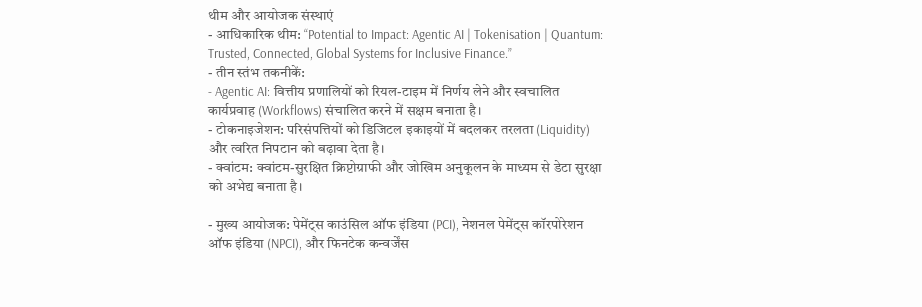थीम और आयोजक संस्थाएं
- आधिकारिक थीम: “Potential to Impact: Agentic AI | Tokenisation | Quantum: Trusted, Connected, Global Systems for Inclusive Finance.”
- तीन स्तंभ तकनीकें:
- Agentic AI: वित्तीय प्रणालियों को रियल-टाइम में निर्णय लेने और स्वचालित कार्यप्रवाह (Workflows) संचालित करने में सक्षम बनाता है।
- टोकनाइजेशन: परिसंपत्तियों को डिजिटल इकाइयों में बदलकर तरलता (Liquidity) और त्वरित निपटान को बढ़ावा देता है।
- क्वांटम: क्वांटम-सुरक्षित क्रिप्टोग्राफी और जोखिम अनुकूलन के माध्यम से डेटा सुरक्षा को अभेद्य बनाता है।

- मुख्य आयोजक: पेमेंट्स काउंसिल ऑफ इंडिया (PCI), नेशनल पेमेंट्स कॉरपोरेशन ऑफ इंडिया (NPCI), और फिनटेक कन्वर्जेंस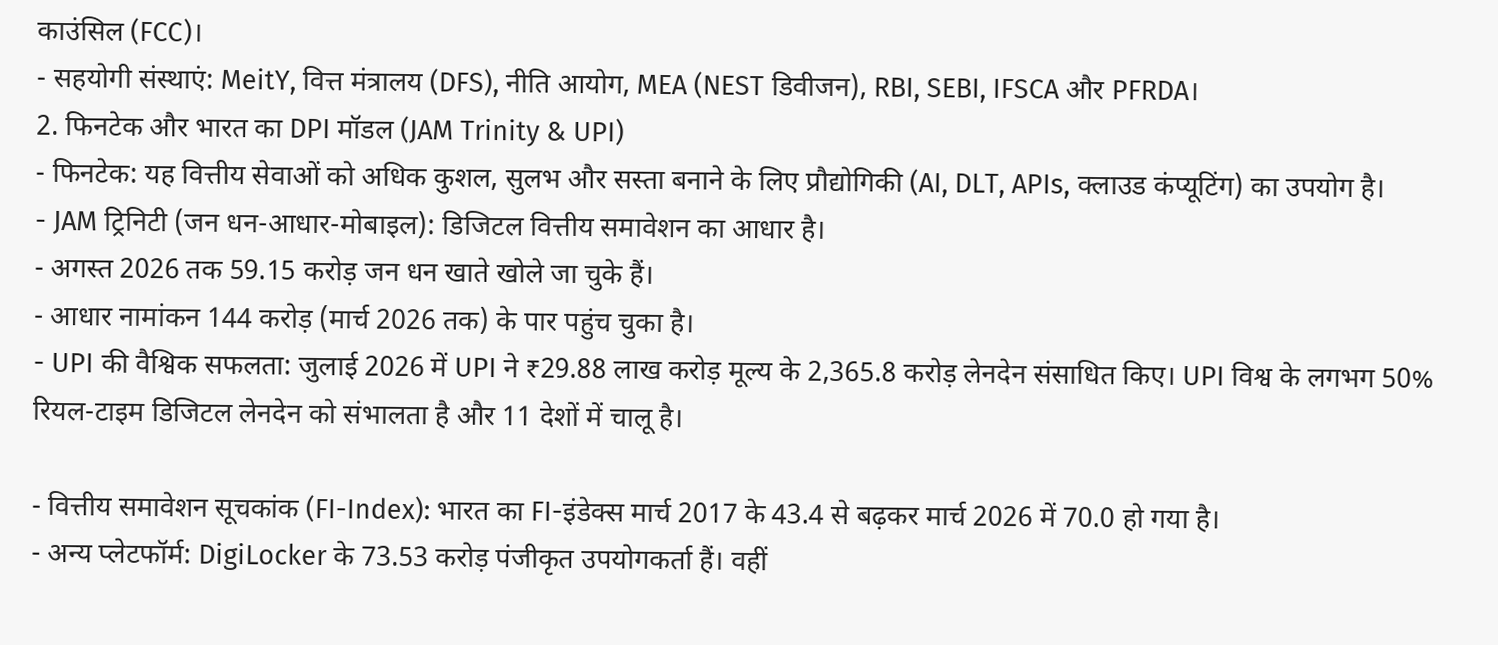काउंसिल (FCC)।
- सहयोगी संस्थाएं: MeitY, वित्त मंत्रालय (DFS), नीति आयोग, MEA (NEST डिवीजन), RBI, SEBI, IFSCA और PFRDA।
2. फिनटेक और भारत का DPI मॉडल (JAM Trinity & UPI)
- फिनटेक: यह वित्तीय सेवाओं को अधिक कुशल, सुलभ और सस्ता बनाने के लिए प्रौद्योगिकी (AI, DLT, APIs, क्लाउड कंप्यूटिंग) का उपयोग है।
- JAM ट्रिनिटी (जन धन-आधार-मोबाइल): डिजिटल वित्तीय समावेशन का आधार है।
- अगस्त 2026 तक 59.15 करोड़ जन धन खाते खोले जा चुके हैं।
- आधार नामांकन 144 करोड़ (मार्च 2026 तक) के पार पहुंच चुका है।
- UPI की वैश्विक सफलता: जुलाई 2026 में UPI ने ₹29.88 लाख करोड़ मूल्य के 2,365.8 करोड़ लेनदेन संसाधित किए। UPI विश्व के लगभग 50% रियल-टाइम डिजिटल लेनदेन को संभालता है और 11 देशों में चालू है।

- वित्तीय समावेशन सूचकांक (FI-Index): भारत का FI-इंडेक्स मार्च 2017 के 43.4 से बढ़कर मार्च 2026 में 70.0 हो गया है।
- अन्य प्लेटफॉर्म: DigiLocker के 73.53 करोड़ पंजीकृत उपयोगकर्ता हैं। वहीं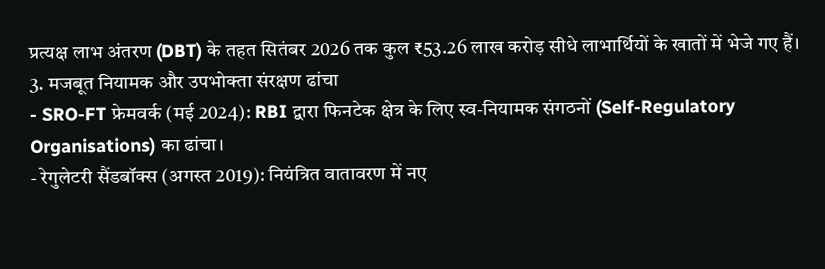प्रत्यक्ष लाभ अंतरण (DBT) के तहत सितंबर 2026 तक कुल ₹53.26 लाख करोड़ सीधे लाभार्थियों के खातों में भेजे गए हैं।
3. मजबूत नियामक और उपभोक्ता संरक्षण ढांचा
- SRO-FT फ्रेमवर्क (मई 2024): RBI द्वारा फिनटेक क्षेत्र के लिए स्व-नियामक संगठनों (Self-Regulatory Organisations) का ढांचा।
- रेगुलेटरी सैंडबॉक्स (अगस्त 2019): नियंत्रित वातावरण में नए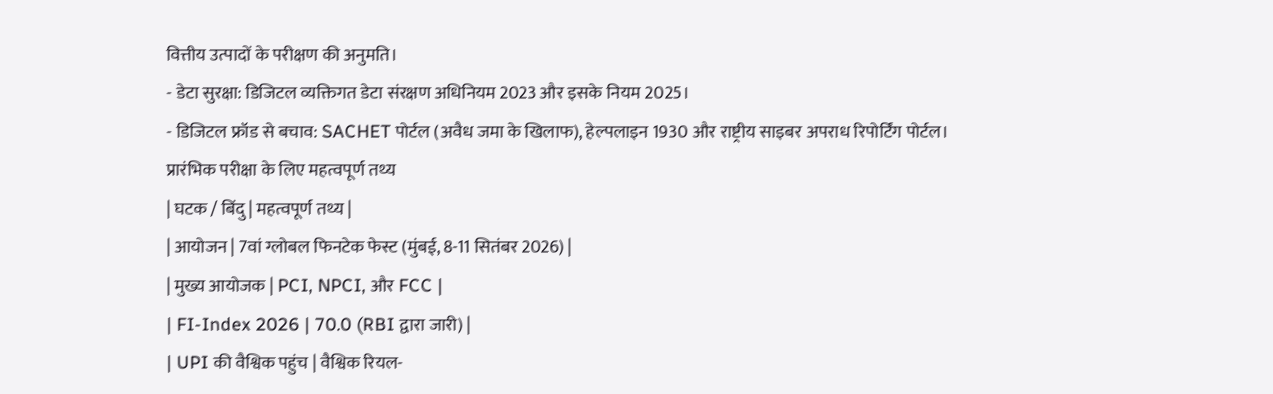वित्तीय उत्पादों के परीक्षण की अनुमति।
- डेटा सुरक्षा: डिजिटल व्यक्तिगत डेटा संरक्षण अधिनियम 2023 और इसके नियम 2025।
- डिजिटल फ्रॉड से बचाव: SACHET पोर्टल (अवैध जमा के खिलाफ), हेल्पलाइन 1930 और राष्ट्रीय साइबर अपराध रिपोर्टिंग पोर्टल।
प्रारंभिक परीक्षा के लिए महत्वपूर्ण तथ्य
| घटक / बिंदु | महत्वपूर्ण तथ्य |
| आयोजन | 7वां ग्लोबल फिनटेक फेस्ट (मुंबई, 8-11 सितंबर 2026) |
| मुख्य आयोजक | PCI, NPCI, और FCC |
| FI-Index 2026 | 70.0 (RBI द्वारा जारी) |
| UPI की वैश्विक पहुंच | वैश्विक रियल-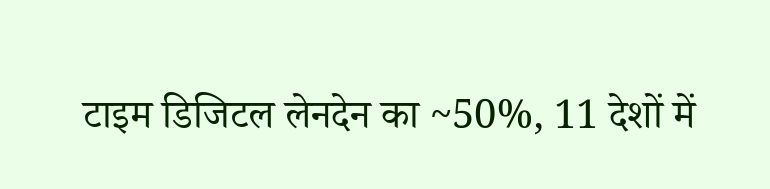टाइम डिजिटल लेनदेन का ~50%, 11 देशों में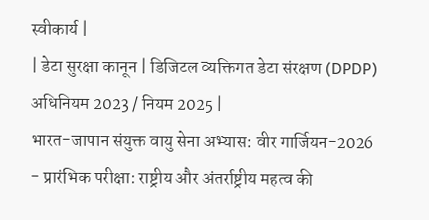स्वीकार्य |
| डेटा सुरक्षा कानून | डिजिटल व्यक्तिगत डेटा संरक्षण (DPDP) अधिनियम 2023 / नियम 2025 |
भारत-जापान संयुक्त वायु सेना अभ्यास: वीर गार्जियन-2026
- प्रारंभिक परीक्षा: राष्ट्रीय और अंतर्राष्ट्रीय महत्व की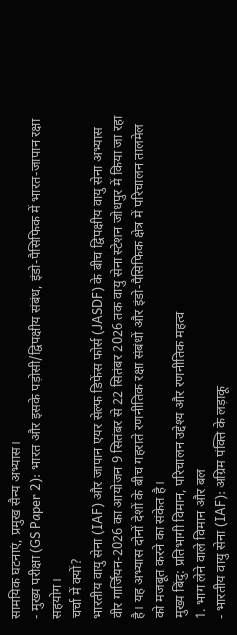सामयिक घटनाएं, प्रमुख सैन्य अभ्यास।
- मुख्य परीक्षा (GS Paper 2): भारत और इसके पड़ोसी/द्विपक्षीय संबंध, इंडो-पैसिफिक में भारत-जापान रक्षा सहयोग।
चर्चा में क्यों?
भारतीय वायु सेना (IAF) और जापान एयर सेल्फ डिफेंस फोर्स (JASDF) के बीच द्विपक्षीय वायु सेना अभ्यास वीर गार्जियन-2026 का आयोजन 9 सितंबर से 22 सितंबर 2026 तक वायु सेना स्टेशन जोधपुर में किया जा रहा है। यह अभ्यास दोनों देशों के बीच गहराते रणनीतिक रक्षा संबंधों और इंडो-पैसिफिक क्षेत्र में परिचालन तालमेल को मजबूत करने का संकेत है।
मुख्य बिंदु: प्रतिभागी विमान, परिचालन उद्देश्य और रणनीतिक महत्व
1. भाग लेने वाले विमान और बल
- भारतीय वायु सेना (IAF): अग्रिम पंक्ति के लड़ाकू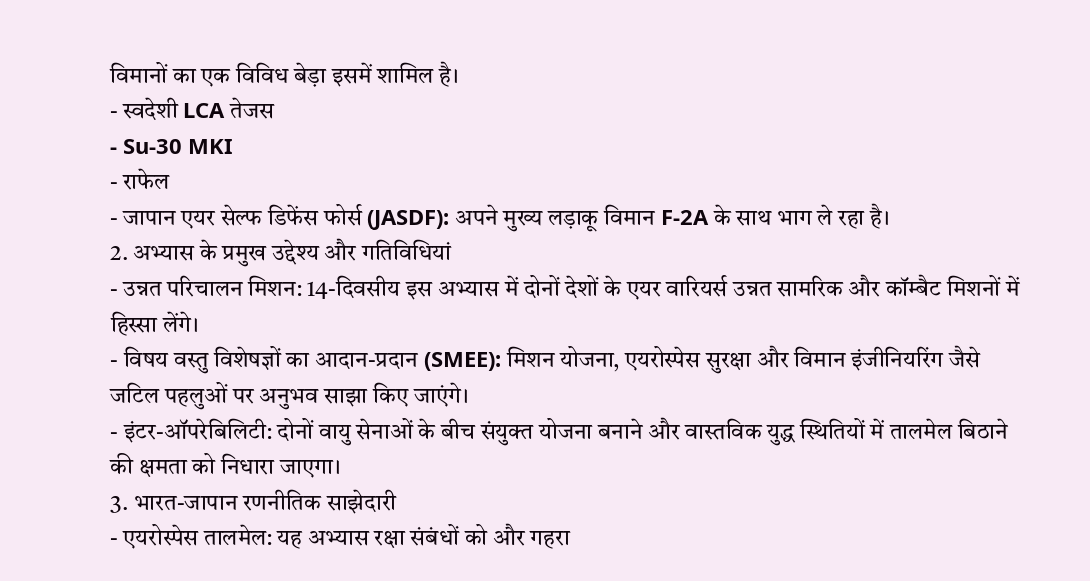विमानों का एक विविध बेड़ा इसमें शामिल है।
- स्वदेशी LCA तेजस
- Su-30 MKI
- राफेल
- जापान एयर सेल्फ डिफेंस फोर्स (JASDF): अपने मुख्य लड़ाकू विमान F-2A के साथ भाग ले रहा है।
2. अभ्यास के प्रमुख उद्देश्य और गतिविधियां
- उन्नत परिचालन मिशन: 14-दिवसीय इस अभ्यास में दोनों देशों के एयर वारियर्स उन्नत सामरिक और कॉम्बैट मिशनों में हिस्सा लेंगे।
- विषय वस्तु विशेषज्ञों का आदान-प्रदान (SMEE): मिशन योजना, एयरोस्पेस सुरक्षा और विमान इंजीनियरिंग जैसे जटिल पहलुओं पर अनुभव साझा किए जाएंगे।
- इंटर-ऑपरेबिलिटी: दोनों वायु सेनाओं के बीच संयुक्त योजना बनाने और वास्तविक युद्ध स्थितियों में तालमेल बिठाने की क्षमता को निधारा जाएगा।
3. भारत-जापान रणनीतिक साझेदारी
- एयरोस्पेस तालमेल: यह अभ्यास रक्षा संबंधों को और गहरा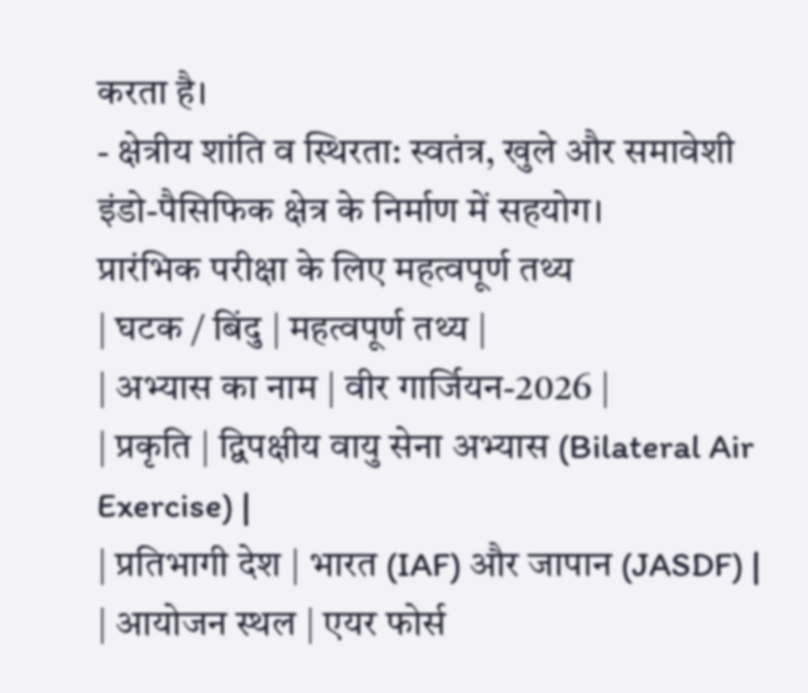करता है।
- क्षेत्रीय शांति व स्थिरता: स्वतंत्र, खुले और समावेशी इंडो-पैसिफिक क्षेत्र के निर्माण में सहयोग।
प्रारंभिक परीक्षा के लिए महत्वपूर्ण तथ्य
| घटक / बिंदु | महत्वपूर्ण तथ्य |
| अभ्यास का नाम | वीर गार्जियन-2026 |
| प्रकृति | द्विपक्षीय वायु सेना अभ्यास (Bilateral Air Exercise) |
| प्रतिभागी देश | भारत (IAF) और जापान (JASDF) |
| आयोजन स्थल | एयर फोर्स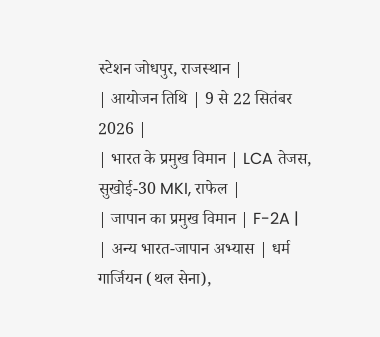स्टेशन जोधपुर, राजस्थान |
| आयोजन तिथि | 9 से 22 सितंबर 2026 |
| भारत के प्रमुख विमान | LCA तेजस, सुखोई-30 MKI, राफेल |
| जापान का प्रमुख विमान | F-2A |
| अन्य भारत-जापान अभ्यास | धर्म गार्जियन (थल सेना),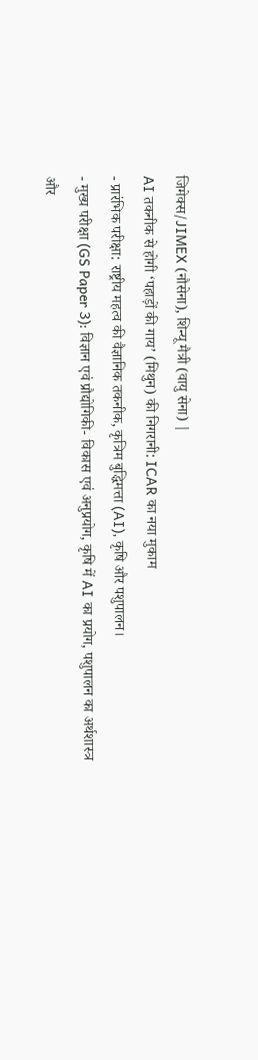जिमेक्स/JIMEX (नौसेना), शिन्यू मैत्री (वायु सेना) |
AI तकनीक से होगी ‘पहाड़ों की गाय’ (मिथुन) की निगरानी: ICAR का नया मुकाम
- प्रारंभिक परीक्षा: राष्ट्रीय महत्व की वैज्ञानिक तकनीक, कृत्रिम बुद्धिमत्ता (AI), कृषि और पशुपालन।
- मुख्य परीक्षा (GS Paper 3): विज्ञान एवं प्रौद्योगिकी- विकास एवं अनुप्रयोग, कृषि में AI का प्रयोग, पशुपालन का अर्थशास्त्र और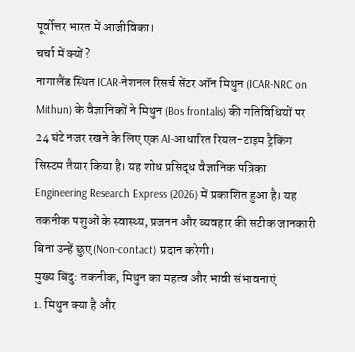पूर्वोत्तर भारत में आजीविका।
चर्चा में क्यों?
नागालैंड स्थित ICAR-नेशनल रिसर्च सेंटर ऑन मिथुन (ICAR-NRC on Mithun) के वैज्ञानिकों ने मिथुन (Bos frontalis) की गतिविधियों पर 24 घंटे नजर रखने के लिए एक AI-आधारित रियल-टाइम ट्रैकिंग सिस्टम तैयार किया है। यह शोध प्रसिद्ध वैज्ञानिक पत्रिका Engineering Research Express (2026) में प्रकाशित हुआ है। यह तकनीक पशुओं के स्वास्थ्य, प्रजनन और व्यवहार की सटीक जानकारी बिना उन्हें छुए (Non-contact) प्रदान करेगी।
मुख्य बिंदु: तकनीक, मिथुन का महत्व और भावी संभावनाएं
1. मिथुन क्या है और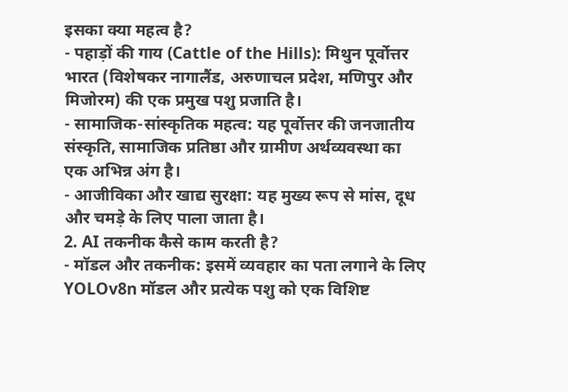इसका क्या महत्व है?
- पहाड़ों की गाय (Cattle of the Hills): मिथुन पूर्वोत्तर भारत (विशेषकर नागालैंड, अरुणाचल प्रदेश, मणिपुर और मिजोरम) की एक प्रमुख पशु प्रजाति है।
- सामाजिक-सांस्कृतिक महत्व: यह पूर्वोत्तर की जनजातीय संस्कृति, सामाजिक प्रतिष्ठा और ग्रामीण अर्थव्यवस्था का एक अभिन्न अंग है।
- आजीविका और खाद्य सुरक्षा: यह मुख्य रूप से मांस, दूध और चमड़े के लिए पाला जाता है।
2. AI तकनीक कैसे काम करती है?
- मॉडल और तकनीक: इसमें व्यवहार का पता लगाने के लिए YOLOv8n मॉडल और प्रत्येक पशु को एक विशिष्ट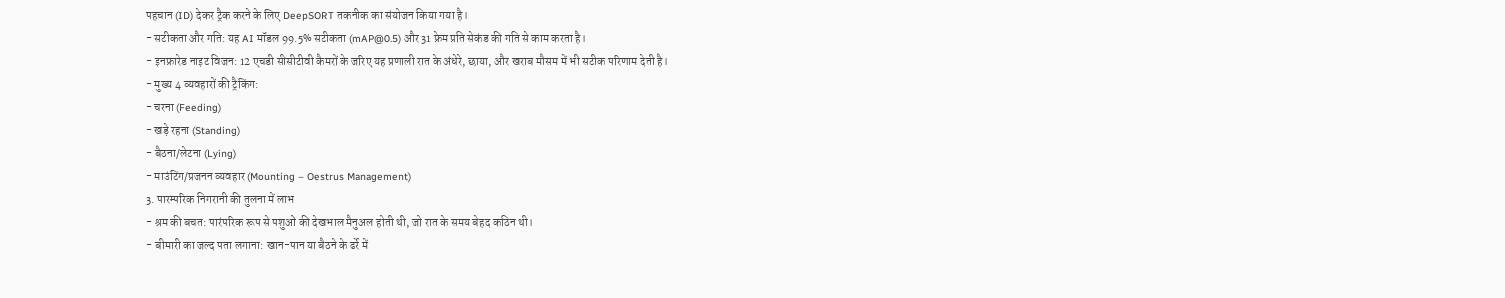पहचान (ID) देकर ट्रैक करने के लिए DeepSORT तकनीक का संयोजन किया गया है।
- सटीकता और गति: यह AI मॉडल 99.5% सटीकता (mAP@0.5) और 31 फ्रेम प्रति सेकंड की गति से काम करता है।
- इनफ्रारेड नाइट विजन: 12 एचडी सीसीटीवी कैमरों के जरिए यह प्रणाली रात के अंधेरे, छाया, और खराब मौसम में भी सटीक परिणाम देती है।
- मुख्य 4 व्यवहारों की ट्रैकिंग:
- चरना (Feeding)
- खड़े रहना (Standing)
- बैठना/लेटना (Lying)
- माउंटिंग/प्रजनन व्यवहार (Mounting – Oestrus Management)
3. पारम्परिक निगरानी की तुलना में लाभ
- श्रम की बचत: पारंपरिक रूप से पशुओं की देखभाल मैनुअल होती थी, जो रात के समय बेहद कठिन थी।
- बीमारी का जल्द पता लगाना: खान-पान या बैठने के ढर्रे में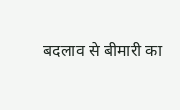बदलाव से बीमारी का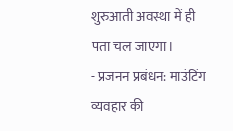शुरुआती अवस्था में ही पता चल जाएगा।
- प्रजनन प्रबंधन: माउंटिंग व्यवहार की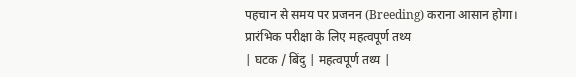पहचान से समय पर प्रजनन (Breeding) कराना आसान होगा।
प्रारंभिक परीक्षा के लिए महत्वपूर्ण तथ्य
| घटक / बिंदु | महत्वपूर्ण तथ्य |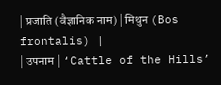| प्रजाति (वैज्ञानिक नाम) | मिथुन (Bos frontalis) |
| उपनाम | ‘Cattle of the Hills’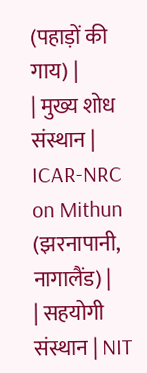(पहाड़ों की गाय) |
| मुख्य शोध संस्थान | ICAR-NRC on Mithun (झरनापानी, नागालैंड) |
| सहयोगी संस्थान | NIT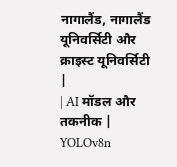नागालैंड, नागालैंड यूनिवर्सिटी और क्राइस्ट यूनिवर्सिटी |
| AI मॉडल और तकनीक | YOLOv8n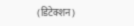(डिटेक्शन)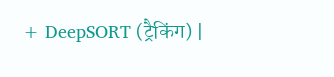+ DeepSORT (ट्रैकिंग) |